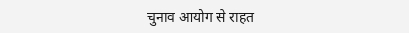चुनाव आयोग से राहत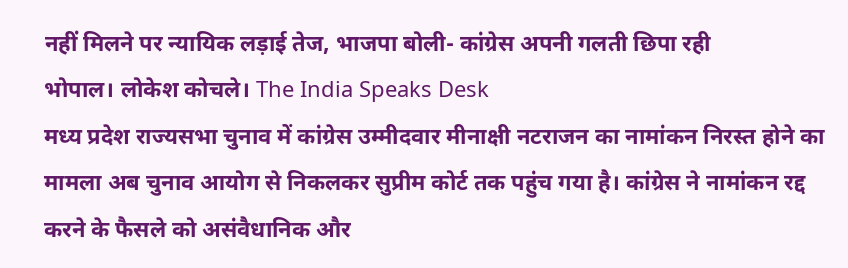नहीं मिलने पर न्यायिक लड़ाई तेज, भाजपा बोली- कांग्रेस अपनी गलती छिपा रही
भोपाल। लोकेश कोचले। The India Speaks Desk
मध्य प्रदेश राज्यसभा चुनाव में कांग्रेस उम्मीदवार मीनाक्षी नटराजन का नामांकन निरस्त होने का मामला अब चुनाव आयोग से निकलकर सुप्रीम कोर्ट तक पहुंच गया है। कांग्रेस ने नामांकन रद्द करने के फैसले को असंवैधानिक और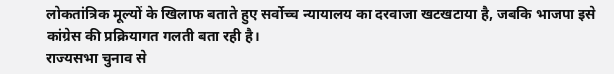लोकतांत्रिक मूल्यों के खिलाफ बताते हुए सर्वोच्च न्यायालय का दरवाजा खटखटाया है, जबकि भाजपा इसे कांग्रेस की प्रक्रियागत गलती बता रही है।
राज्यसभा चुनाव से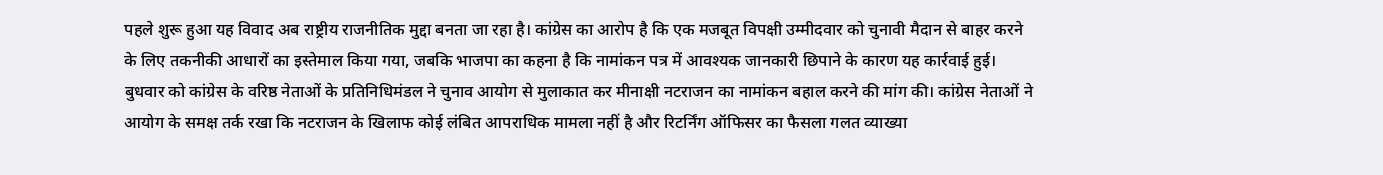पहले शुरू हुआ यह विवाद अब राष्ट्रीय राजनीतिक मुद्दा बनता जा रहा है। कांग्रेस का आरोप है कि एक मजबूत विपक्षी उम्मीदवार को चुनावी मैदान से बाहर करने के लिए तकनीकी आधारों का इस्तेमाल किया गया, जबकि भाजपा का कहना है कि नामांकन पत्र में आवश्यक जानकारी छिपाने के कारण यह कार्रवाई हुई।
बुधवार को कांग्रेस के वरिष्ठ नेताओं के प्रतिनिधिमंडल ने चुनाव आयोग से मुलाकात कर मीनाक्षी नटराजन का नामांकन बहाल करने की मांग की। कांग्रेस नेताओं ने आयोग के समक्ष तर्क रखा कि नटराजन के खिलाफ कोई लंबित आपराधिक मामला नहीं है और रिटर्निंग ऑफिसर का फैसला गलत व्याख्या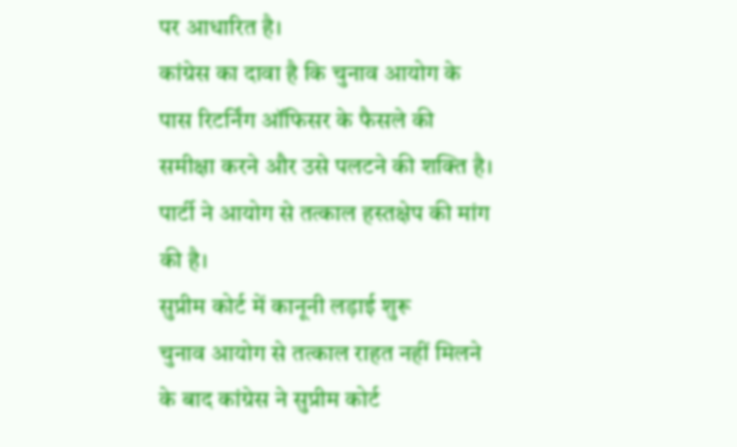पर आधारित है।
कांग्रेस का दावा है कि चुनाव आयोग के पास रिटर्निंग ऑफिसर के फैसले की समीक्षा करने और उसे पलटने की शक्ति है। पार्टी ने आयोग से तत्काल हस्तक्षेप की मांग की है।
सुप्रीम कोर्ट में कानूनी लड़ाई शुरू
चुनाव आयोग से तत्काल राहत नहीं मिलने के बाद कांग्रेस ने सुप्रीम कोर्ट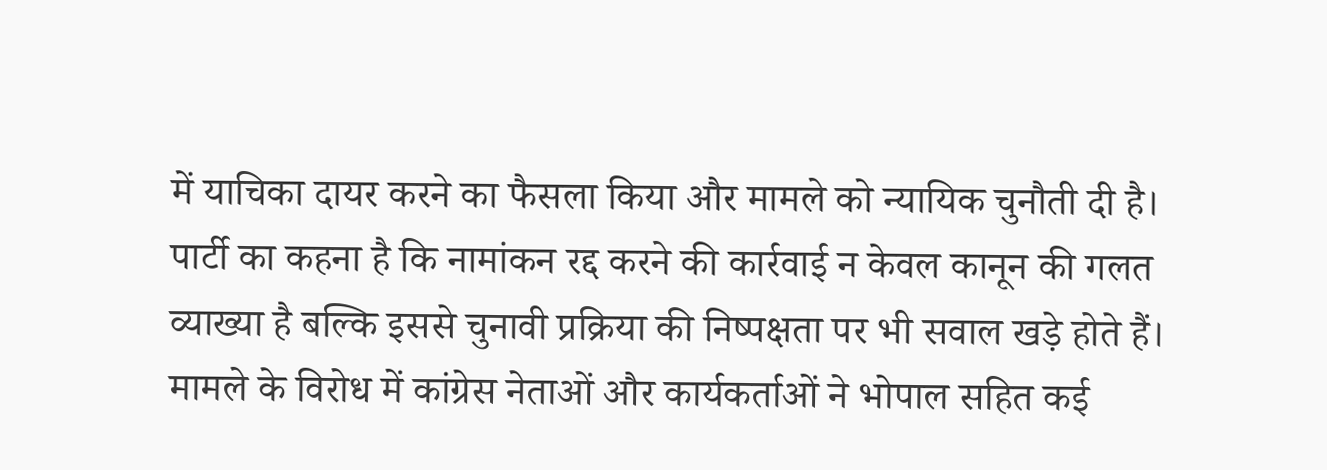में याचिका दायर करने का फैसला किया और मामले को न्यायिक चुनौती दी है। पार्टी का कहना है कि नामांकन रद्द करने की कार्रवाई न केवल कानून की गलत व्याख्या है बल्कि इससे चुनावी प्रक्रिया की निष्पक्षता पर भी सवाल खड़े होते हैं।
मामले के विरोध में कांग्रेस नेताओं और कार्यकर्ताओं ने भोपाल सहित कई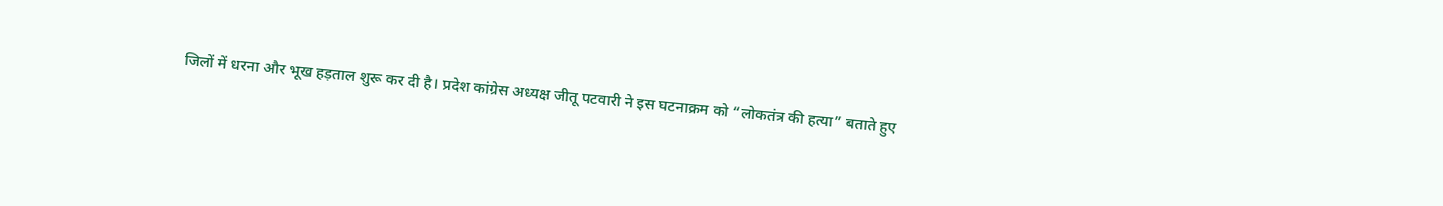जिलों में धरना और भूख हड़ताल शुरू कर दी है। प्रदेश कांग्रेस अध्यक्ष जीतू पटवारी ने इस घटनाक्रम को “लोकतंत्र की हत्या” बताते हुए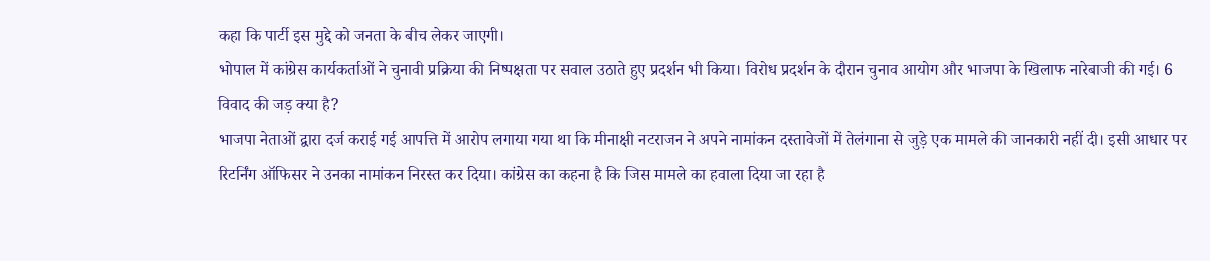कहा कि पार्टी इस मुद्दे को जनता के बीच लेकर जाएगी।
भोपाल में कांग्रेस कार्यकर्ताओं ने चुनावी प्रक्रिया की निष्पक्षता पर सवाल उठाते हुए प्रदर्शन भी किया। विरोध प्रदर्शन के दौरान चुनाव आयोग और भाजपा के खिलाफ नारेबाजी की गई। 6
विवाद की जड़ क्या है?
भाजपा नेताओं द्वारा दर्ज कराई गई आपत्ति में आरोप लगाया गया था कि मीनाक्षी नटराजन ने अपने नामांकन दस्तावेजों में तेलंगाना से जुड़े एक मामले की जानकारी नहीं दी। इसी आधार पर रिटर्निंग ऑफिसर ने उनका नामांकन निरस्त कर दिया। कांग्रेस का कहना है कि जिस मामले का हवाला दिया जा रहा है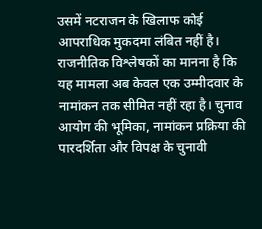उसमें नटराजन के खिलाफ कोई आपराधिक मुकदमा लंबित नहीं है।
राजनीतिक विश्लेषकों का मानना है कि यह मामला अब केवल एक उम्मीदवार के नामांकन तक सीमित नहीं रहा है। चुनाव आयोग की भूमिका, नामांकन प्रक्रिया की पारदर्शिता और विपक्ष के चुनावी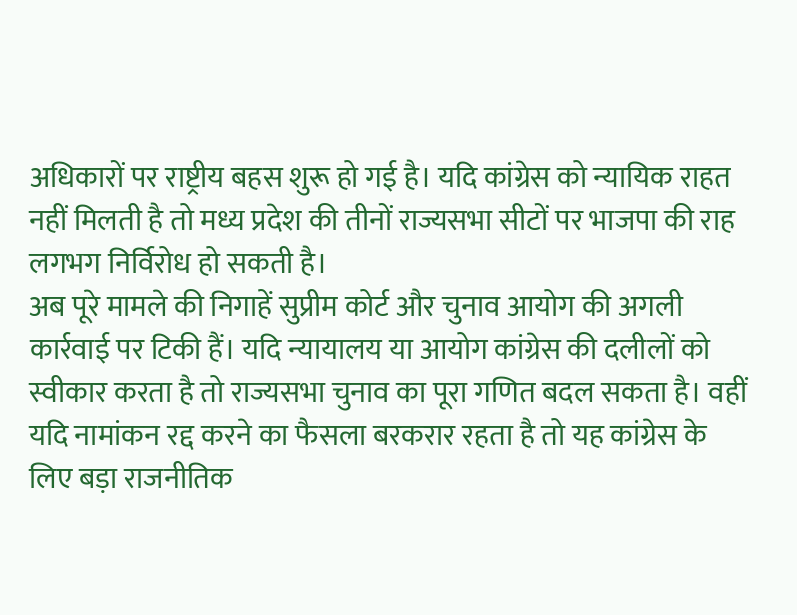अधिकारों पर राष्ट्रीय बहस शुरू हो गई है। यदि कांग्रेस को न्यायिक राहत नहीं मिलती है तो मध्य प्रदेश की तीनों राज्यसभा सीटों पर भाजपा की राह लगभग निर्विरोध हो सकती है।
अब पूरे मामले की निगाहें सुप्रीम कोर्ट और चुनाव आयोग की अगली कार्रवाई पर टिकी हैं। यदि न्यायालय या आयोग कांग्रेस की दलीलों को स्वीकार करता है तो राज्यसभा चुनाव का पूरा गणित बदल सकता है। वहीं यदि नामांकन रद्द करने का फैसला बरकरार रहता है तो यह कांग्रेस के लिए बड़ा राजनीतिक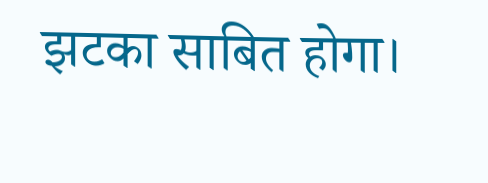झटका साबित होगा।